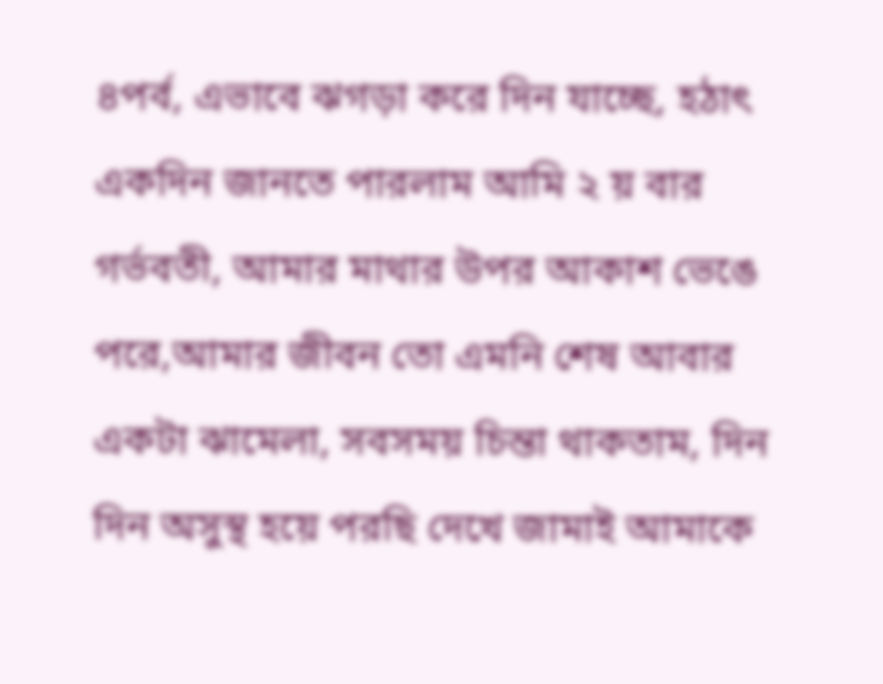৪পর্ব, এভাবে ঝগড়া করে দিন যাচ্ছে, হঠাৎ একদিন জানতে পারলাম আমি ২ য় বার গর্ভবতী, আমার মাথার উপর আকাশ ভেঙে পরে,আমার জীবন তো এমনি শেষ আবার একটা ঝামেলা, সবসময় চিন্তা থাকতাম, দিন দিন অসুস্থ হয়ে পরছি দেখে জামাই আমাকে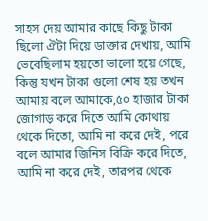সাহস দেয় আমার কাছে কিছু টাকা ছিলো ঐটা দিয়ে ডাক্তার দেখায়, আমি ভেবেছিলাম হয়তো ভালো হয়ে গেছে, কিন্তু যখন টাকা গুলো শেষ হয় তখন আমায় বলে আমাকে,৫০ হাজার টাকা জোগাড় করে দিতে আমি কোথায় থেকে দিতো, আমি না করে দেই, পরে বলে আমার জিনিস বিক্রি করে দিতে, আমি না করে দেই, তারপর থেকে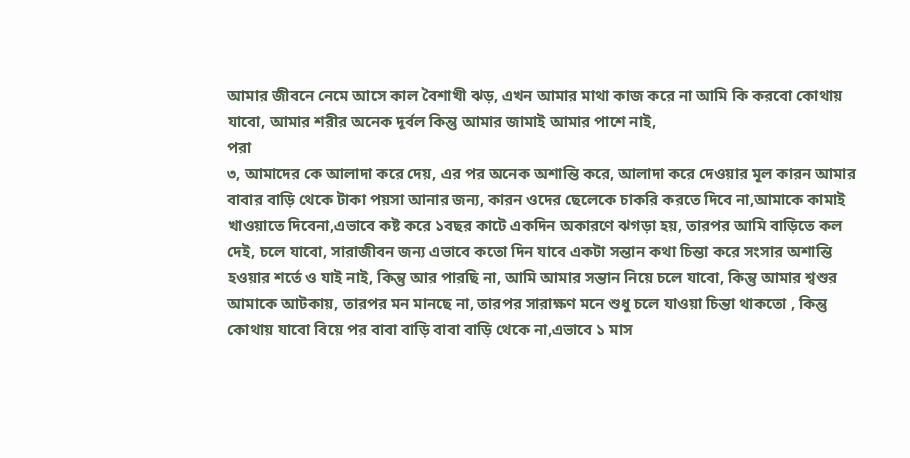আমার জীবনে নেমে আসে কাল বৈশাখী ঝড়, এখন আমার মাথা কাজ করে না আমি কি করবো কোথায় যাবো, আমার শরীর অনেক দূর্বল কিন্তু আমার জামাই আমার পাশে নাই,
পরা
৩, আমাদের কে আলাদা করে দেয়, এর পর অনেক অশান্তি করে, আলাদা করে দেওয়ার মূল কারন আমার বাবার বাড়ি থেকে টাকা পয়সা আনার জন্য, কারন ওদের ছেলেকে চাকরি করতে দিবে না,আমাকে কামাই খাওয়াতে দিবেনা,এভাবে কষ্ট করে ১বছর কাটে একদিন অকারণে ঝগড়া হয়, তারপর আমি বাড়িতে কল দেই, চলে যাবো, সারাজীবন জন্য এভাবে কতো দিন যাবে একটা সন্তান কথা চিন্তা করে সংসার অশান্তি হওয়ার শর্তে ও যাই নাই, কিন্তু আর পারছি না, আমি আমার সন্তান নিয়ে চলে যাবো, কিন্তু আমার শ্বশুর আমাকে আটকায়, তারপর মন মানছে না, তারপর সারাক্ষণ মনে শুধু চলে যাওয়া চিন্তা থাকতো , কিন্তু কোথায় যাবো বিয়ে পর বাবা বাড়ি বাবা বাড়ি থেকে না,এভাবে ১ মাস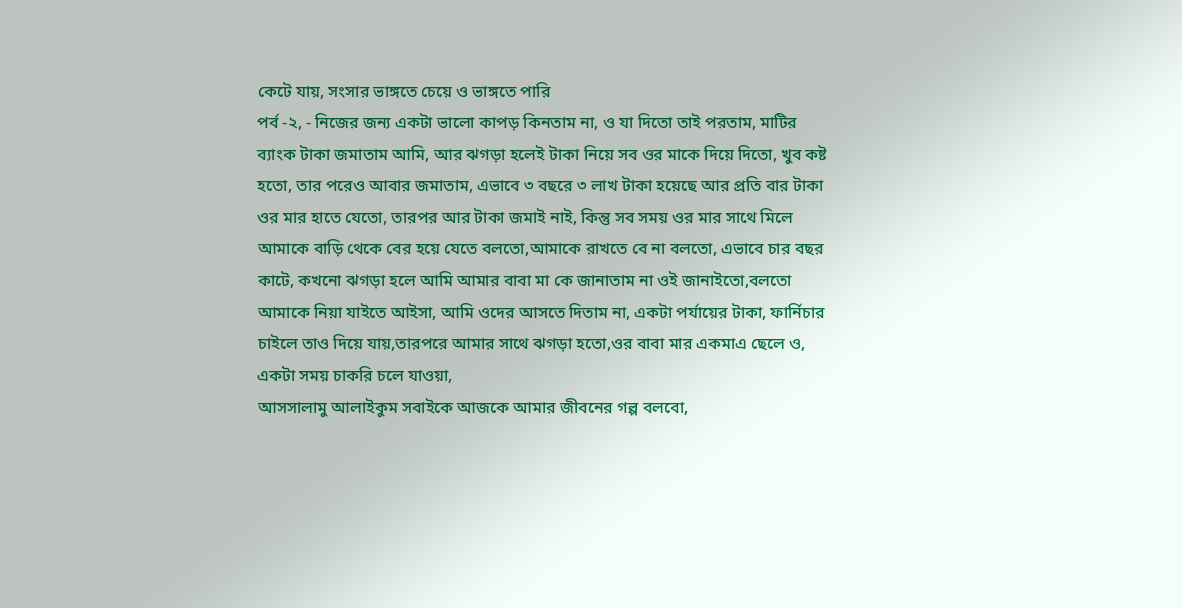কেটে যায়, সংসার ভাঙ্গতে চেয়ে ও ভাঙ্গতে পারি
পর্ব -২, - নিজের জন্য একটা ভালো কাপড় কিনতাম না, ও যা দিতো তাই পরতাম, মাটির ব্যাংক টাকা জমাতাম আমি, আর ঝগড়া হলেই টাকা নিয়ে সব ওর মাকে দিয়ে দিতো, খুব কষ্ট হতো, তার পরেও আবার জমাতাম, এভাবে ৩ বছরে ৩ লাখ টাকা হয়েছে আর প্রতি বার টাকা ওর মার হাতে যেতো, তারপর আর টাকা জমাই নাই, কিন্তু সব সময় ওর মার সাথে মিলে আমাকে বাড়ি থেকে বের হয়ে যেতে বলতো,আমাকে রাখতে বে না বলতো, এভাবে চার বছর কাটে, কখনো ঝগড়া হলে আমি আমার বাবা মা কে জানাতাম না ওই জানাইতো,বলতো আমাকে নিয়া যাইতে আইসা, আমি ওদের আসতে দিতাম না, একটা পর্যায়ের টাকা, ফার্নিচার চাইলে তাও দিয়ে যায়,তারপরে আমার সাথে ঝগড়া হতো,ওর বাবা মার একমাএ ছেলে ও, একটা সময় চাকরি চলে যাওয়া,
আসসালামু আলাইকুম সবাইকে আজকে আমার জীবনের গল্প বলবো,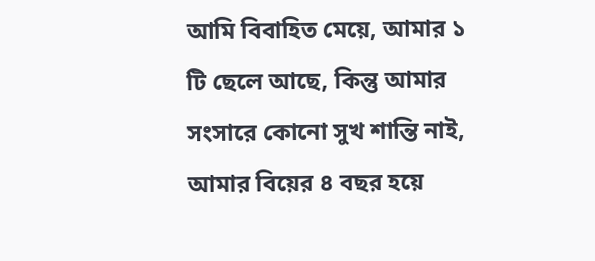আমি বিবাহিত মেয়ে, আমার ১ টি ছেলে আছে, কিন্তু আমার সংসারে কোনো সুখ শান্তি নাই, আমার বিয়ের ৪ বছর হয়ে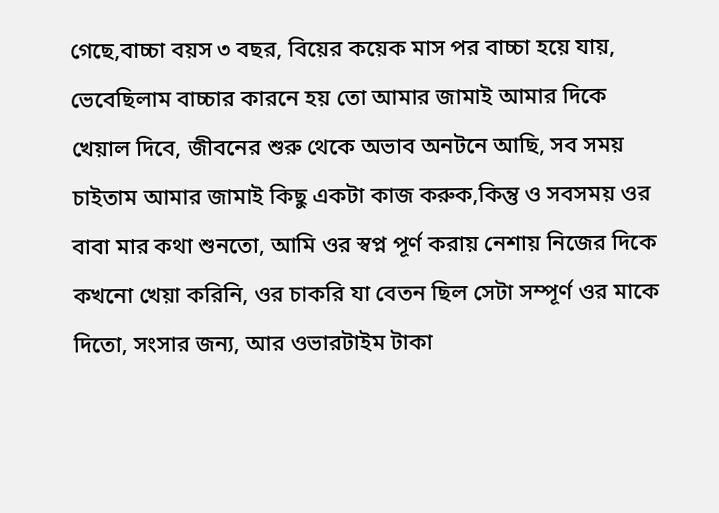গেছে,বাচ্চা বয়স ৩ বছর, বিয়ের কয়েক মাস পর বাচ্চা হয়ে যায়, ভেবেছিলাম বাচ্চার কারনে হয় তো আমার জামাই আমার দিকে খেয়াল দিবে, জীবনের শুরু থেকে অভাব অনটনে আছি, সব সময় চাইতাম আমার জামাই কিছু একটা কাজ করুক,কিন্তু ও সবসময় ওর বাবা মার কথা শুনতো, আমি ওর স্বপ্ন পূর্ণ করায় নেশায় নিজের দিকে কখনো খেয়া করিনি, ওর চাকরি যা বেতন ছিল সেটা সম্পূর্ণ ওর মাকে দিতো, সংসার জন্য, আর ওভারটাইম টাকা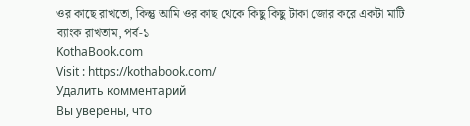ওর কাছে রাখতো, কিন্তু আমি ওর কাছ থেকে কিছু কিছু টাকা জোর করে একটা মাটি ব্যাংক রাখতাম, পর্ব-১
KothaBook.com
Visit : https://kothabook.com/
Удалить комментарий
Вы уверены, что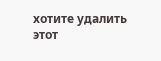хотите удалить этот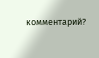комментарий?